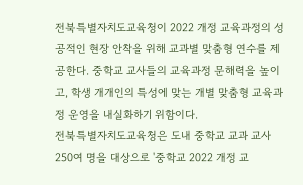전북특별자치도교육청이 2022 개정 교육과정의 성공적인 현장 안착을 위해 교과별 맞춤형 연수를 제공한다. 중학교 교사들의 교육과정 문해력을 높이고, 학생 개개인의 특성에 맞는 개별 맞춤형 교육과정 운영을 내실화하기 위함이다.
전북특별자치도교육청은 도내 중학교 교과 교사 250여 명을 대상으로 '중학교 2022 개정 교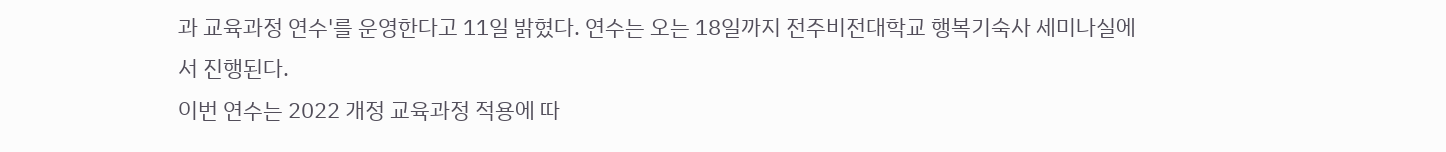과 교육과정 연수'를 운영한다고 11일 밝혔다. 연수는 오는 18일까지 전주비전대학교 행복기숙사 세미나실에서 진행된다.
이번 연수는 2022 개정 교육과정 적용에 따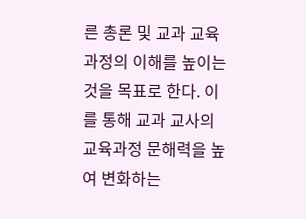른 총론 및 교과 교육과정의 이해를 높이는 것을 목표로 한다. 이를 통해 교과 교사의 교육과정 문해력을 높여 변화하는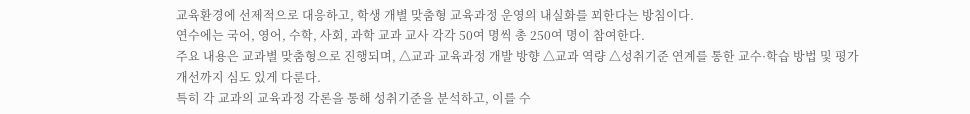교육환경에 선제적으로 대응하고, 학생 개별 맞춤형 교육과정 운영의 내실화를 꾀한다는 방침이다.
연수에는 국어, 영어, 수학, 사회, 과학 교과 교사 각각 50여 명씩 총 250여 명이 참여한다.
주요 내용은 교과별 맞춤형으로 진행되며, △교과 교육과정 개발 방향 △교과 역량 △성취기준 연계를 통한 교수·학습 방법 및 평가 개선까지 심도 있게 다룬다.
특히 각 교과의 교육과정 각론을 통해 성취기준을 분석하고, 이를 수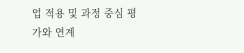업 적용 및 과정 중심 평가와 연계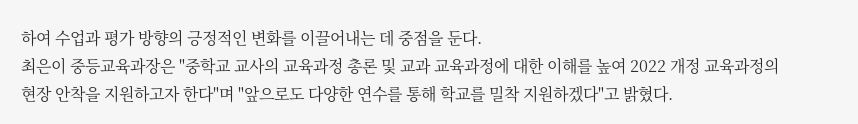하여 수업과 평가 방향의 긍정적인 변화를 이끌어내는 데 중점을 둔다.
최은이 중등교육과장은 "중학교 교사의 교육과정 총론 및 교과 교육과정에 대한 이해를 높여 2022 개정 교육과정의 현장 안착을 지원하고자 한다"며 "앞으로도 다양한 연수를 통해 학교를 밀착 지원하겠다"고 밝혔다.